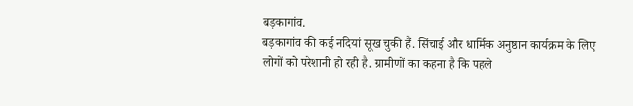बड़कागांव.
बड़कागांव की कई नदियां सूख चुकी हैं. सिंचाई और धार्मिक अनुष्ठान कार्यक्रम के लिए लोगों को परेशानी हो रही है. ग्रामीणों का कहना है कि पहले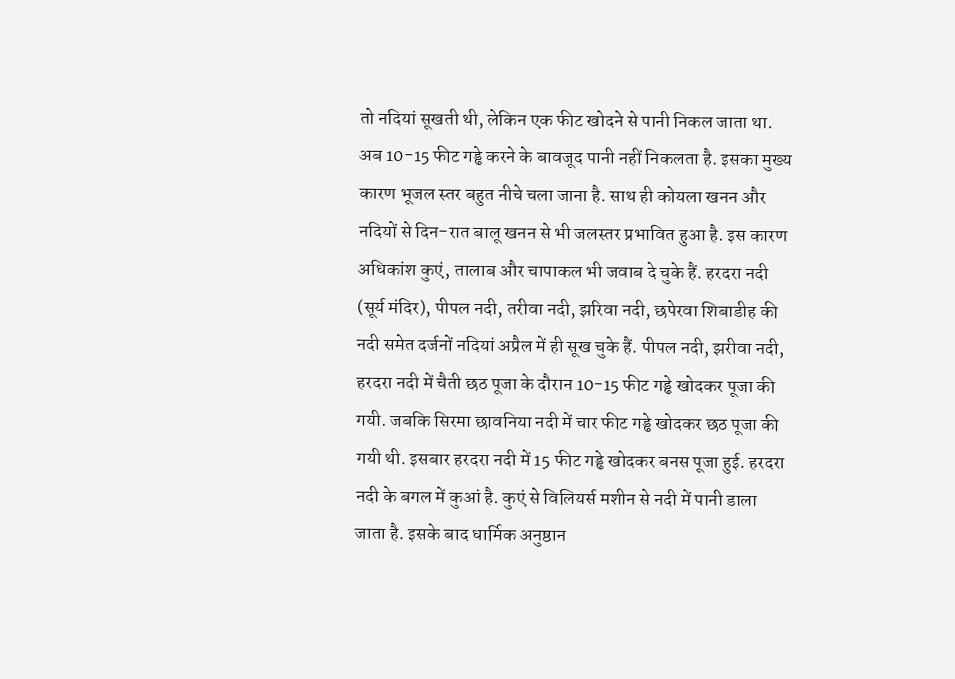तो नदियां सूखती थी, लेकिन एक फीट खोदने से पानी निकल जाता था. अब 10-15 फीट गड्ढे करने के बावजूद पानी नहीं निकलता है. इसका मुख्य कारण भूजल स्तर बहुत नीचे चला जाना है. साथ ही कोयला खनन और नदियों से दिन-रात बालू खनन से भी जलस्तर प्रभावित हुआ है. इस कारण अधिकांश कुएं, तालाब और चापाकल भी जवाब दे चुके हैं. हरदरा नदी (सूर्य मंदिर), पीपल नदी, तरीवा नदी, झरिवा नदी, छपेरवा शिबाडीह की नदी समेत दर्जनों नदियां अप्रैल में ही सूख चुके हैं. पीपल नदी, झरीवा नदी, हरदरा नदी में चैती छठ पूजा के दौरान 10-15 फीट गड्ढे खोदकर पूजा की गयी. जबकि सिरमा छावनिया नदी में चार फीट गड्ढे खोदकर छठ पूजा की गयी थी. इसबार हरदरा नदी में 15 फीट गड्ढे खोदकर बनस पूजा हुई. हरदरा नदी के बगल में कुआं है. कुएं से विलियर्स मशीन से नदी में पानी डाला जाता है. इसके बाद धार्मिक अनुष्ठान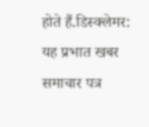होते हैं.डिस्क्लेमर: यह प्रभात खबर समाचार पत्र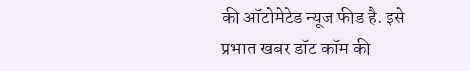की ऑटोमेटेड न्यूज फीड है. इसे प्रभात खबर डॉट कॉम की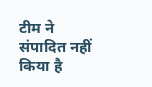टीम ने संपादित नहीं किया है